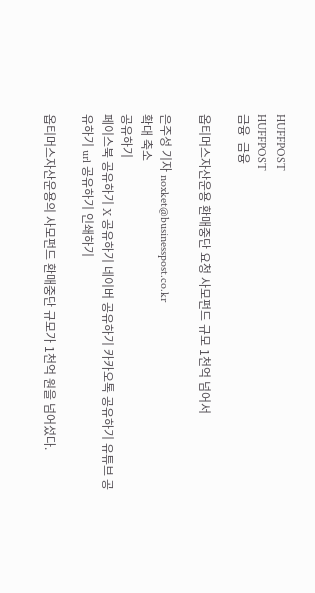HUFFPOST
HUFFPOST
금융  금융

옵티머스자산운용 환매중단 요청 사모펀드 규모 1천억 넘어서

은주성 기자 noxket@businesspost.co.kr
확대 축소
공유하기
페이스북 공유하기 X 공유하기 네이버 공유하기 카카오톡 공유하기 유튜브 공유하기 url 공유하기 인쇄하기

옵티머스자산운용의 사모펀드 환매중단 규모가 1천억 원을 넘어섰다.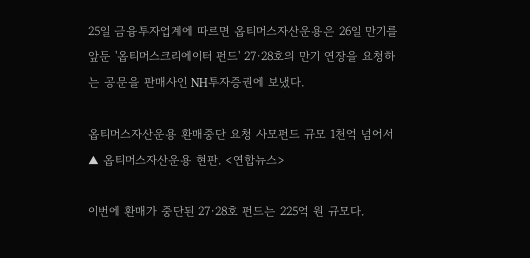25일 금융투자업계에 따르면 옵티머스자산운용은 26일 만기를 앞둔 '옵티머스크리에이터 펀드' 27·28호의 만기 연장을 요청하는 공문을 판매사인 NH투자증권에 보냈다.

옵티머스자산운용 환매중단 요청 사모펀드 규모 1천억 넘어서
▲ 옵티머스자산운용 현판. <연합뉴스>

이번에 환매가 중단된 27·28호 펀드는 225억 원 규모다.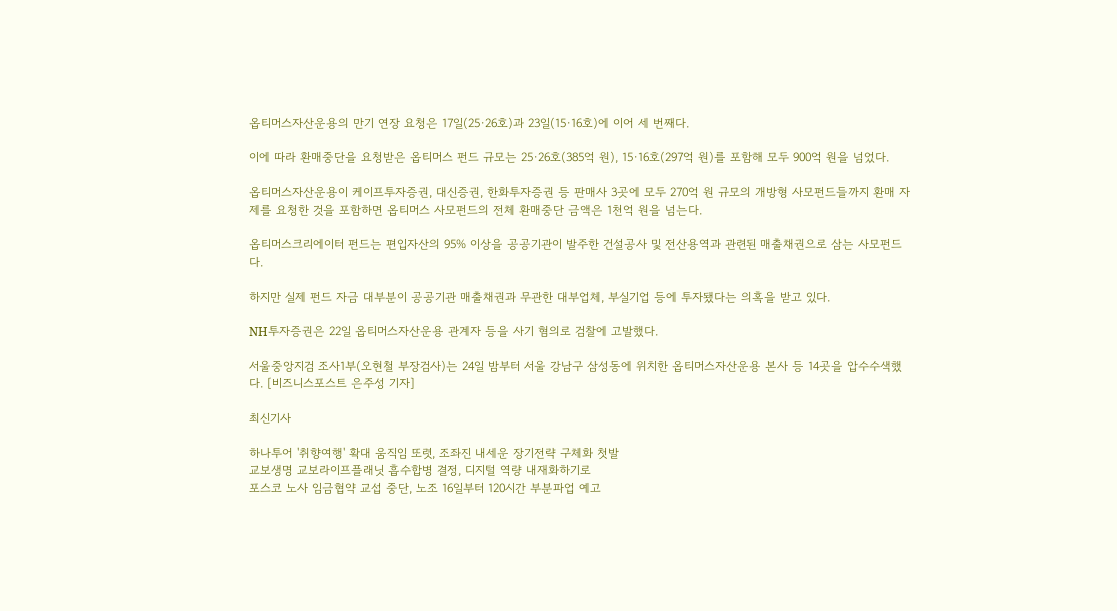옵티머스자산운용의 만기 연장 요청은 17일(25·26호)과 23일(15·16호)에 이어 세 번째다.

이에 따라 환매중단을 요청받은 옵티머스 펀드 규모는 25·26호(385억 원), 15·16호(297억 원)를 포함해 모두 900억 원을 넘었다.

옵티머스자산운용이 케이프투자증권, 대신증권, 한화투자증권 등 판매사 3곳에 모두 270억 원 규모의 개방형 사모펀드들까지 환매 자제를 요청한 것을 포함하면 옵티머스 사모펀드의 전체 환매중단 금액은 1천억 원을 넘는다.

옵티머스크리에이터 펀드는 편입자산의 95% 이상을 공공기관이 발주한 건설공사 및 전산용역과 관련된 매출채권으로 삼는 사모펀드다.

하지만 실제 펀드 자금 대부분이 공공기관 매출채권과 무관한 대부업체, 부실기업 등에 투자됐다는 의혹을 받고 있다.

NH투자증권은 22일 옵티머스자산운용 관계자 등을 사기 혐의로 검찰에 고발했다.

서울중앙지검 조사1부(오현철 부장검사)는 24일 밤부터 서울 강남구 삼성동에 위치한 옵티머스자산운용 본사 등 14곳을 압수수색했다. [비즈니스포스트 은주성 기자]

최신기사

하나투어 '취향여행' 확대 움직임 또렷, 조좌진 내세운 장기전략 구체화 첫발
교보생명 교보라이프플래닛 흡수합병 결정, 디지털 역량 내재화하기로
포스코 노사 임금협약 교섭 중단, 노조 16일부터 120시간 부분파업 예고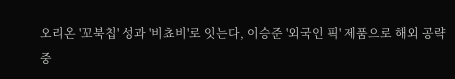오리온 '꼬북칩' 성과 '비쵸비'로 잇는다, 이승준 '외국인 픽' 제품으로 해외 공략
중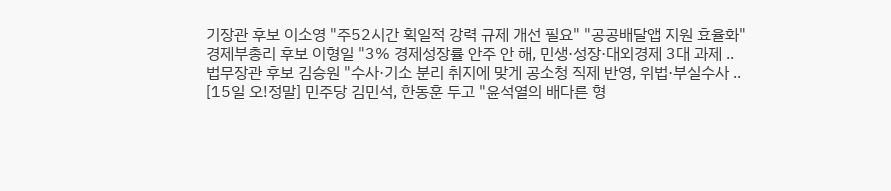기장관 후보 이소영 "주52시간 획일적 강력 규제 개선 필요" "공공배달앱 지원 효율화"
경제부총리 후보 이형일 "3% 경제성장률 안주 안 해, 민생·성장·대외경제 3대 과제 ..
법무장관 후보 김승원 "수사·기소 분리 취지에 맞게 공소청 직제 반영, 위법·부실수사 ..
[15일 오!정말] 민주당 김민석, 한동훈 두고 "윤석열의 배다른 형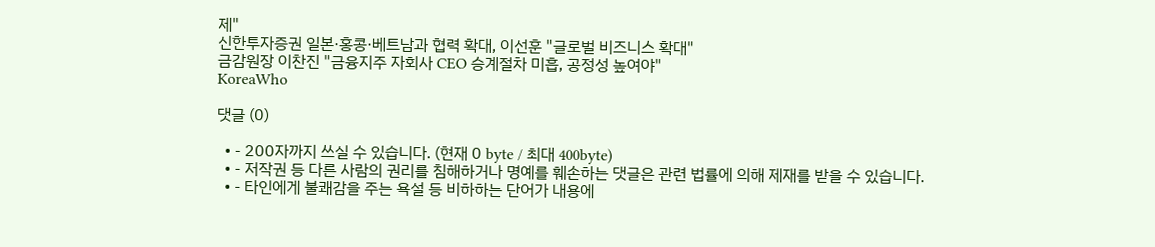제"
신한투자증권 일본·홍콩·베트남과 협력 확대, 이선훈 "글로벌 비즈니스 확대"
금감원장 이찬진 "금융지주 자회사 CEO 승계절차 미흡, 공정성 높여야"
KoreaWho

댓글 (0)

  • - 200자까지 쓰실 수 있습니다. (현재 0 byte / 최대 400byte)
  • - 저작권 등 다른 사람의 권리를 침해하거나 명예를 훼손하는 댓글은 관련 법률에 의해 제재를 받을 수 있습니다.
  • - 타인에게 불쾌감을 주는 욕설 등 비하하는 단어가 내용에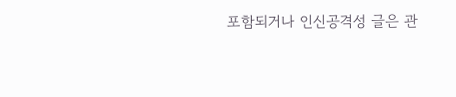포함되거나 인신공격성 글은 관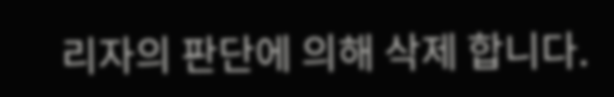리자의 판단에 의해 삭제 합니다.